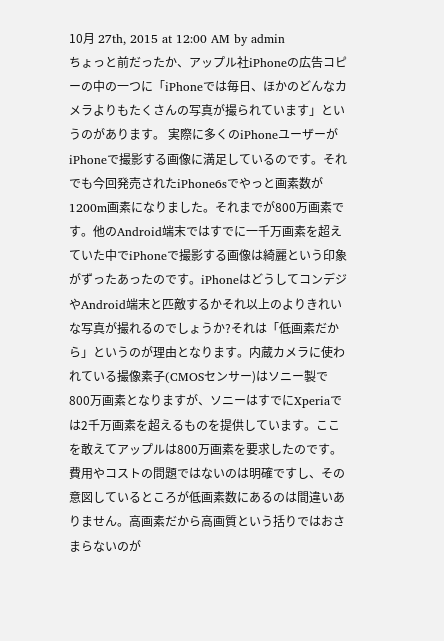10月 27th, 2015 at 12:00 AM by admin
ちょっと前だったか、アップル社iPhoneの広告コピーの中の一つに「iPhoneでは毎日、ほかのどんなカメラよりもたくさんの写真が撮られています」というのがあります。 実際に多くのiPhoneユーザーがiPhoneで撮影する画像に満足しているのです。それでも今回発売されたiPhone6sでやっと画素数が1200m画素になりました。それまでが800万画素です。他のAndroid端末ではすでに一千万画素を超えていた中でiPhoneで撮影する画像は綺麗という印象がずったあったのです。iPhoneはどうしてコンデジやAndroid端末と匹敵するかそれ以上のよりきれいな写真が撮れるのでしょうか?それは「低画素だから」というのが理由となります。内蔵カメラに使われている撮像素子(CMOSセンサー)はソニー製で800万画素となりますが、ソニーはすでにXperiaでは2千万画素を超えるものを提供しています。ここを敢えてアップルは800万画素を要求したのです。費用やコストの問題ではないのは明確ですし、その意図しているところが低画素数にあるのは間違いありません。高画素だから高画質という括りではおさまらないのが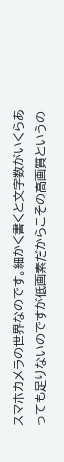スマホカメラの世界なのです。細かく書くと文字数がいくらあっても足りないのですが低画素だからこその高画質というの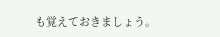も覚えておきましょう。